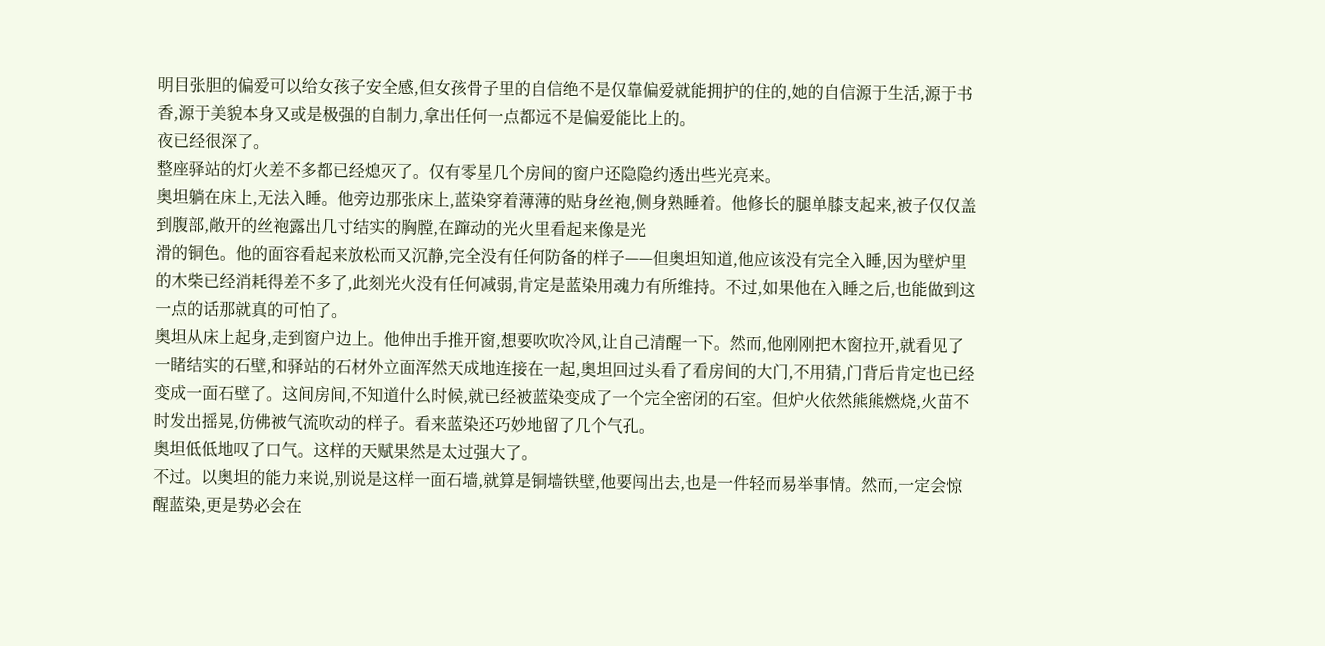明目张胆的偏爱可以给女孩子安全感,但女孩骨子里的自信绝不是仅靠偏爱就能拥护的住的,她的自信源于生活,源于书香,源于美貌本身又或是极强的自制力,拿出任何一点都远不是偏爱能比上的。
夜已经很深了。
整座驿站的灯火差不多都已经熄灭了。仅有零星几个房间的窗户还隐隐约透出些光亮来。
奥坦躺在床上,无法入睡。他旁边那张床上,蓝染穿着薄薄的贴身丝袍,侧身熟睡着。他修长的腿单膝支起来,被子仅仅盖到腹部,敞开的丝袍露出几寸结实的胸膛,在蹿动的光火里看起来像是光
滑的铜色。他的面容看起来放松而又沉静,完全没有任何防备的样子——但奥坦知道,他应该没有完全入睡,因为壁炉里的木柴已经消耗得差不多了,此刻光火没有任何减弱,肯定是蓝染用魂力有所维持。不过,如果他在入睡之后,也能做到这一点的话那就真的可怕了。
奥坦从床上起身,走到窗户边上。他伸出手推开窗,想要吹吹冷风,让自己清醒一下。然而,他刚刚把木窗拉开,就看见了一睹结实的石壁,和驿站的石材外立面浑然天成地连接在一起,奥坦回过头看了看房间的大门,不用猜,门背后肯定也已经变成一面石壁了。这间房间,不知道什么时候,就已经被蓝染变成了一个完全密闭的石室。但炉火依然熊熊燃烧,火苗不时发出摇晃,仿佛被气流吹动的样子。看来蓝染还巧妙地留了几个气孔。
奥坦低低地叹了口气。这样的天赋果然是太过强大了。
不过。以奥坦的能力来说,别说是这样一面石墙,就算是铜墙铁壁,他要闯出去,也是一件轻而易举事情。然而,一定会惊醒蓝染,更是势必会在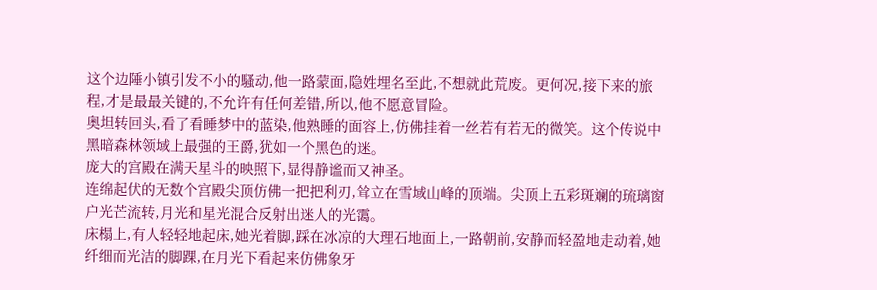这个边陲小镇引发不小的騷动,他一路蒙面,隐姓埋名至此,不想就此荒废。更何况,接下来的旅程,才是最最关键的,不允许有任何差错,所以,他不愿意冒险。
奥坦转回头,看了看睡梦中的蓝染,他熟睡的面容上,仿佛挂着一丝若有若无的微笑。这个传说中黑暗森林领域上最强的王爵,犹如一个黑色的迷。
庞大的宫殿在满天星斗的映照下,显得静谧而又神圣。
连绵起伏的无数个宫殿尖顶仿佛一把把利刃,耸立在雪域山峰的顶端。尖顶上五彩斑斓的琉璃窗户光芒流转,月光和星光混合反射出迷人的光霭。
床榻上,有人轻轻地起床,她光着脚,踩在冰凉的大理石地面上,一路朝前,安静而轻盈地走动着,她纤细而光洁的脚踝,在月光下看起来仿佛象牙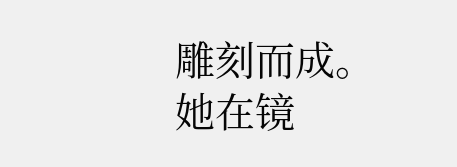雕刻而成。
她在镜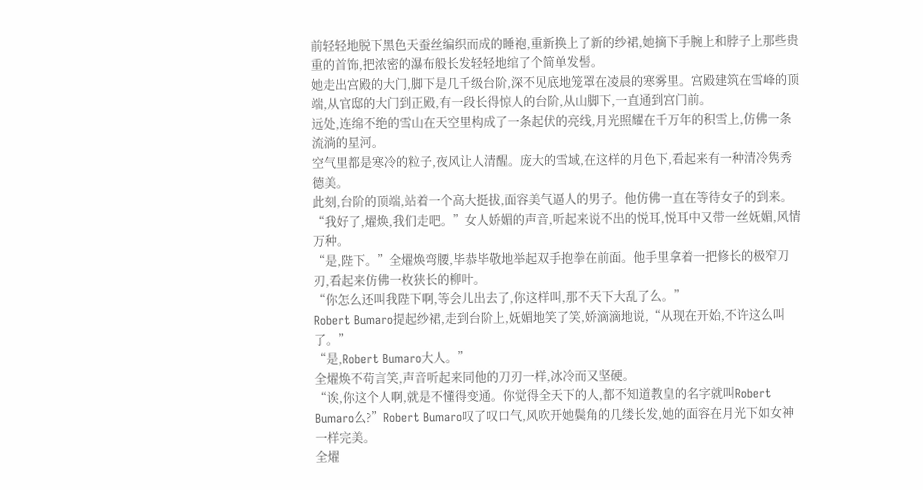前轻轻地脱下黑色天蚕丝编织而成的睡袍,重新换上了新的纱裙,她摘下手腕上和脖子上那些贵重的首饰,把浓密的瀑布般长发轻轻地绾了个简单发髻。
她走出宫殿的大门,脚下是几千级台阶,深不见底地笼罩在凌晨的寒雾里。宫殿建筑在雪峰的顶端,从官邸的大门到正殿,有一段长得惊人的台阶,从山脚下,一直通到宫门前。
远处,连绵不绝的雪山在天空里构成了一条起伏的亮线,月光照耀在千万年的积雪上,仿佛一条流淌的星河。
空气里都是寒冷的粒子,夜风让人清醒。庞大的雪域,在这样的月色下,看起来有一种清冷隽秀德美。
此刻,台阶的顶端,站着一个高大挺拔,面容美气逼人的男子。他仿佛一直在等待女子的到来。
“我好了,燿焕,我们走吧。”女人娇媚的声音,听起来说不出的悦耳,悦耳中又带一丝妩媚,风情万种。
“是,陛下。”全燿焕弯腰,毕恭毕敬地举起双手抱拳在前面。他手里拿着一把修长的极窄刀刃,看起来仿佛一枚狭长的柳叶。
“你怎么还叫我陛下啊,等会儿出去了,你这样叫,那不天下大乱了么。”
Robert Bumaro提起纱裙,走到台阶上,妩媚地笑了笑,娇滴滴地说,“从现在开始,不许这么叫了。”
“是,Robert Bumaro大人。”
全燿焕不苟言笑,声音听起来同他的刀刃一样,冰冷而又坚硬。
“诶,你这个人啊,就是不懂得变通。你觉得全天下的人,都不知道教皇的名字就叫Robert Bumaro么?”Robert Bumaro叹了叹口气,风吹开她鬓角的几缕长发,她的面容在月光下如女神一样完美。
全燿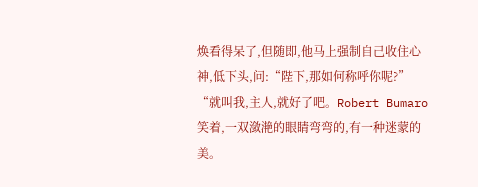焕看得呆了,但随即,他马上强制自己收住心神,低下头,问:“陛下,那如何称呼你呢?”
“就叫我,主人,就好了吧。Robert Bumaro笑着,一双潋滟的眼睛弯弯的,有一种迷蒙的美。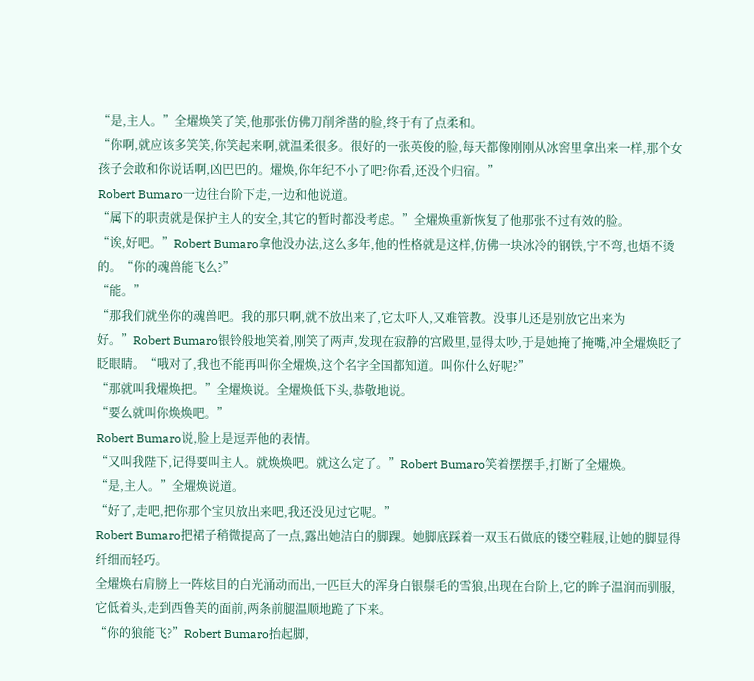“是,主人。”全燿焕笑了笑,他那张仿佛刀削斧凿的脸,终于有了点柔和。
“你啊,就应该多笑笑,你笑起来啊,就温柔很多。很好的一张英俊的脸,每天都像刚刚从冰窖里拿出来一样,那个女孩子会敢和你说话啊,凶巴巴的。燿焕,你年纪不小了吧?你看,还没个归宿。”
Robert Bumaro一边往台阶下走,一边和他说道。
“属下的职责就是保护主人的安全,其它的暂时都没考虑。”全燿焕重新恢复了他那张不过有效的脸。
“诶,好吧。”Robert Bumaro拿他没办法,这么多年,他的性格就是这样,仿佛一块冰冷的钢铁,宁不弯,也焐不烫的。“你的魂兽能飞么?”
“能。”
“那我们就坐你的魂兽吧。我的那只啊,就不放出来了,它太吓人,又难管教。没事儿还是别放它出来为好。”Robert Bumaro银铃般地笑着,刚笑了两声,发现在寂静的宫殿里,显得太吵,于是她掩了掩嘴,冲全燿焕眨了眨眼睛。“哦对了,我也不能再叫你全燿焕,这个名字全国都知道。叫你什么好呢?”
“那就叫我燿焕把。”全燿焕说。全燿焕低下头,恭敬地说。
“要么就叫你焕焕吧。”
Robert Bumaro说,脸上是逗弄他的表情。
“又叫我陛下,记得要叫主人。就焕焕吧。就这么定了。”Robert Bumaro笑着摆摆手,打断了全燿焕。
“是,主人。”全燿焕说道。
“好了,走吧,把你那个宝贝放出来吧,我还没见过它呢。”
Robert Bumaro把裙子稍微提高了一点,露出她洁白的脚踝。她脚底踩着一双玉石做底的镂空鞋屐,让她的脚显得纤细而轻巧。
全燿焕右肩膀上一阵炫目的白光涌动而出,一匹巨大的浑身白银鬃毛的雪狼,出现在台阶上,它的眸子温润而驯服,它低着头,走到西鲁芙的面前,两条前腿温顺地跪了下来。
“你的狼能飞?”Robert Bumaro抬起脚,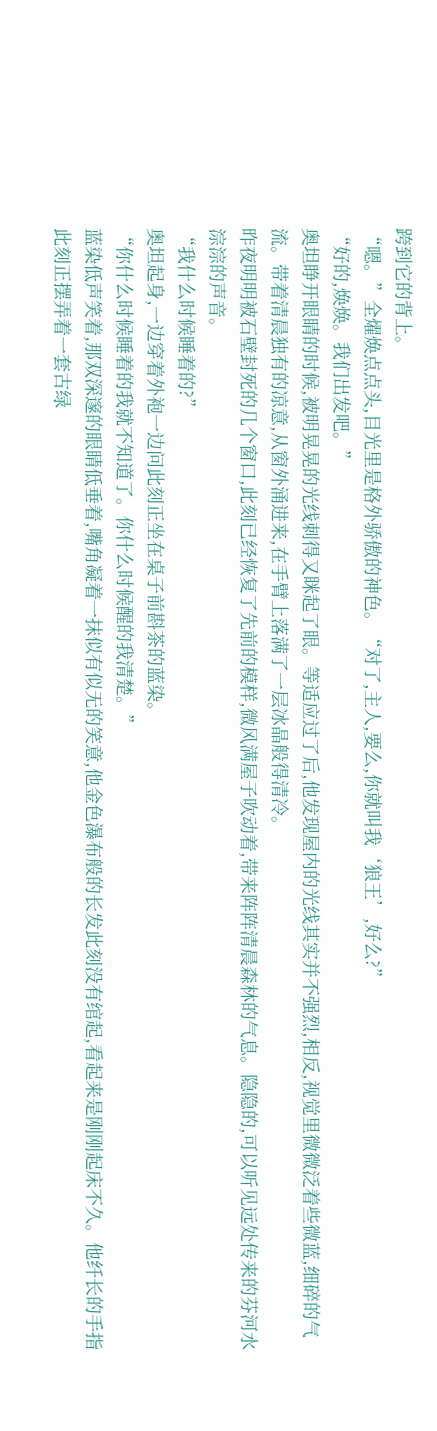跨到它的背上。
“嗯。”全燿焕点点头,目光里是格外骄傲的神色。“对了,主人,要么,你就叫我‘狼王’,好么?”
“好的,焕焕。我们出发吧。”
奥坦睁开眼睛的时候,被明晃晃的光线刺得又眯起了眼。等适应过了后,他发现屋内的光线其实并不强烈,相反,视觉里微微泛着些微蓝,细碎的气流。带着清晨独有的凉意,从窗外涌进来,在手臂上落满了一层冰晶般得清冷。
昨夜明明被石壁封死的几个窗口,此刻已经恢复了先前的模样,微风满屋子吹动着,带来阵阵清晨森林的气息。隐隐的,可以听见远处传来的芬河水淙淙的声音。
“我什么时候睡着的?”
奥坦起身,一边穿着外袍一边问此刻正坐在桌子前斟茶的蓝染。
“你什么时候睡着的我就不知道了。你什么时候醒的我清楚。”
蓝染低声笑着,那双深邃的眼睛低垂着,嘴角凝着一抹似有似无的笑意,他金色瀑布般的长发此刻没有绾起,看起来是刚刚起床不久。他纤长的手指此刻正摆弄着一套古绿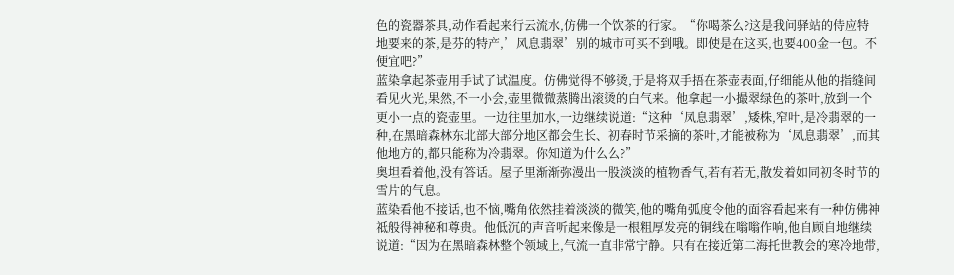色的瓷器茶具,动作看起来行云流水,仿佛一个饮茶的行家。“你喝茶么?这是我问驿站的侍应特地要来的茶,是芬的特产,’风息翡翠’别的城市可买不到哦。即使是在这买,也要400金一包。不便宜吧?”
蓝染拿起茶壶用手试了试温度。仿佛觉得不够烫,于是将双手捂在茶壶表面,仔细能从他的指缝间看见火光,果然,不一小会,壶里微微蒸腾出滚烫的白气来。他拿起一小撮翠绿色的茶叶,放到一个更小一点的瓷壶里。一边往里加水,一边继续说道:“这种‘凤息翡翠’,矮株,窄叶,是冷翡翠的一种,在黑暗森林东北部大部分地区都会生长、初春时节采摘的茶叶,才能被称为‘凤息翡翠’,而其他地方的,都只能称为冷翡翠。你知道为什么么?”
奥坦看着他,没有答话。屋子里渐渐弥漫出一股淡淡的植物香气,若有若无,散发着如同初冬时节的雪片的气息。
蓝染看他不接话,也不恼,嘴角依然挂着淡淡的微笑,他的嘴角弧度令他的面容看起来有一种仿佛神祗般得神秘和尊贵。他低沉的声音听起来像是一根粗厚发亮的铜线在嗡嗡作响,他自顾自地继续说道:“因为在黑暗森林整个领域上,气流一直非常宁静。只有在接近第二海托世教会的寒冷地带,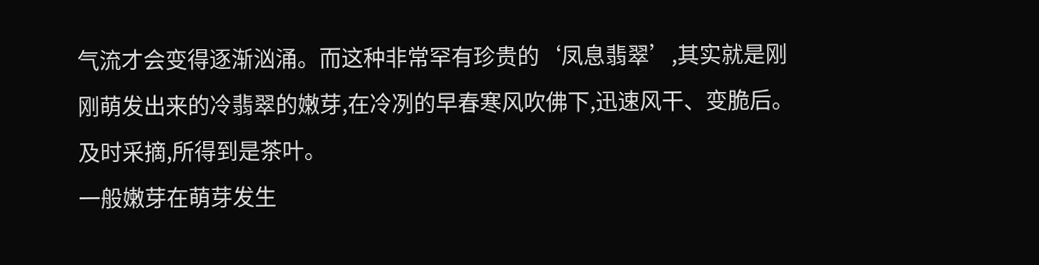气流才会变得逐渐汹涌。而这种非常罕有珍贵的‘凤息翡翠’,其实就是刚刚萌发出来的冷翡翠的嫩芽,在冷冽的早春寒风吹佛下,迅速风干、变脆后。及时采摘,所得到是茶叶。
一般嫩芽在萌芽发生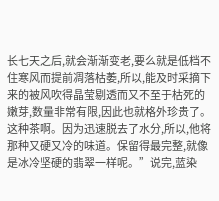长七天之后,就会渐渐变老,要么就是低档不住寒风而提前凋落枯萎,所以,能及时采摘下来的被风吹得晶莹剔透而又不至于枯死的嫩芽,数量非常有限,因此也就格外珍贵了。这种茶啊。因为迅速脱去了水分,所以,他将那种又硬又冷的味道。保留得最完整,就像是冰冷坚硬的翡翠一样呢。”说完,蓝染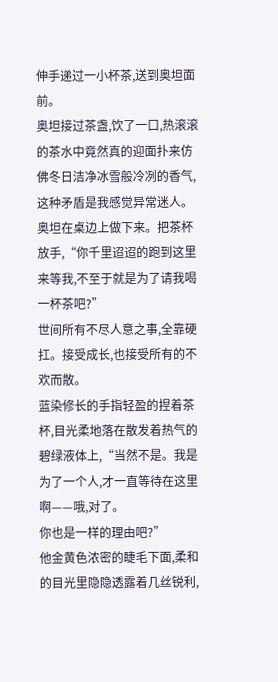伸手递过一小杯茶,送到奥坦面前。
奥坦接过茶盏,饮了一口,热滚滚的茶水中竟然真的迎面扑来仿佛冬日洁净冰雪般冷冽的香气,这种矛盾是我感觉异常迷人。奥坦在桌边上做下来。把茶杯放手,“你千里迢迢的跑到这里来等我,不至于就是为了请我喝一杯茶吧?”
世间所有不尽人意之事,全靠硬扛。接受成长,也接受所有的不欢而散。
蓝染修长的手指轻盈的捏着茶杯,目光柔地落在散发着热气的碧绿液体上,“当然不是。我是为了一个人,才一直等待在这里啊——哦,对了。
你也是一样的理由吧?”
他金黄色浓密的睫毛下面,柔和的目光里隐隐透露着几丝锐利,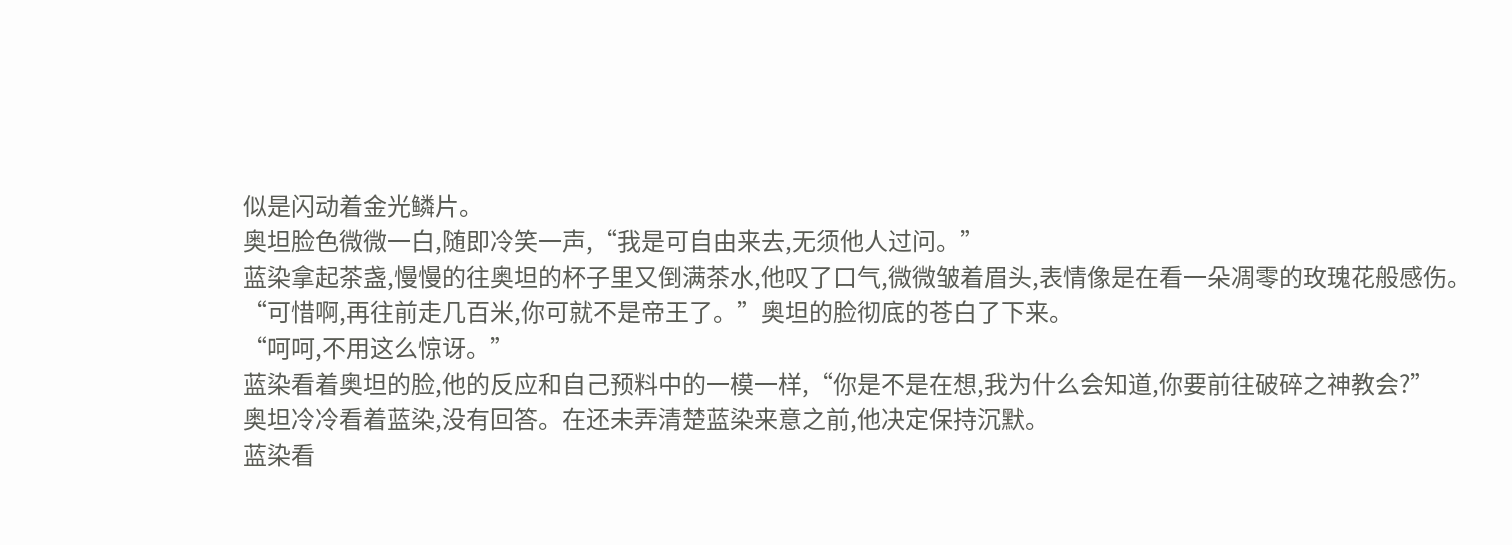似是闪动着金光鳞片。
奥坦脸色微微一白,随即冷笑一声,“我是可自由来去,无须他人过问。”
蓝染拿起茶盏,慢慢的往奥坦的杯子里又倒满茶水,他叹了口气,微微皱着眉头,表情像是在看一朵凋零的玫瑰花般感伤。
“可惜啊,再往前走几百米,你可就不是帝王了。”奥坦的脸彻底的苍白了下来。
“呵呵,不用这么惊讶。”
蓝染看着奥坦的脸,他的反应和自己预料中的一模一样,“你是不是在想,我为什么会知道,你要前往破碎之神教会?”
奥坦冷冷看着蓝染,没有回答。在还未弄清楚蓝染来意之前,他决定保持沉默。
蓝染看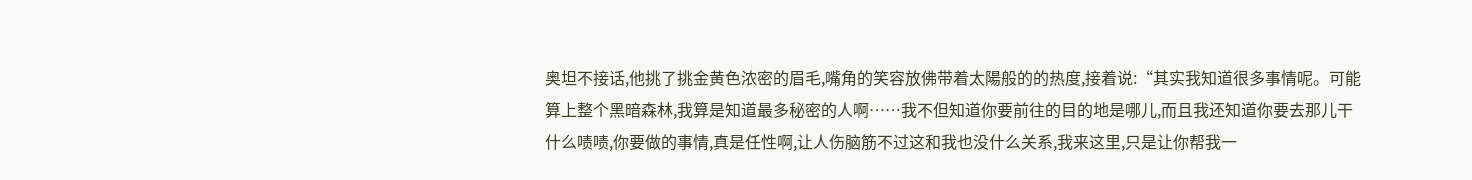奥坦不接话,他挑了挑金黄色浓密的眉毛,嘴角的笑容放佛带着太陽般的的热度,接着说:“其实我知道很多事情呢。可能算上整个黑暗森林,我算是知道最多秘密的人啊……我不但知道你要前往的目的地是哪儿,而且我还知道你要去那儿干什么啧啧,你要做的事情,真是任性啊,让人伤脑筋不过这和我也没什么关系,我来这里,只是让你帮我一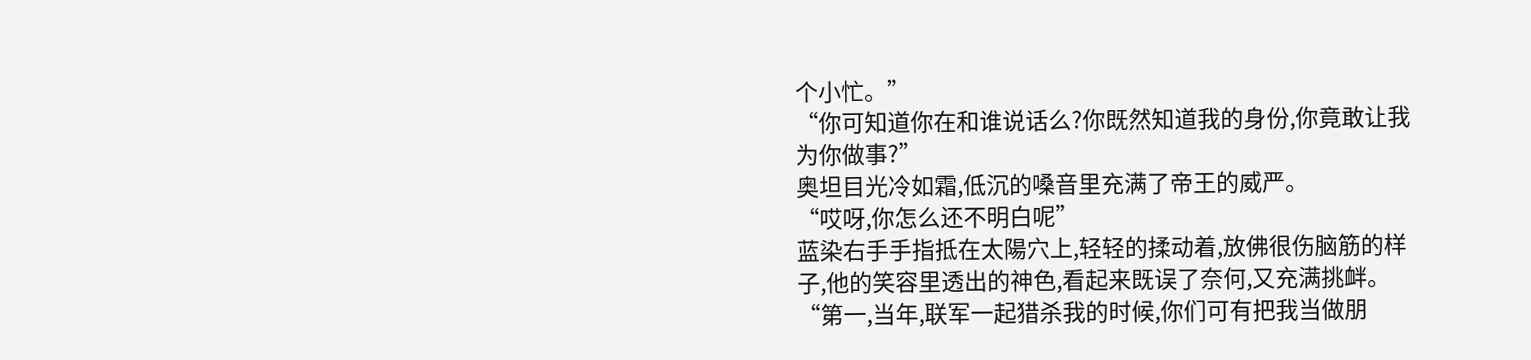个小忙。”
“你可知道你在和谁说话么?你既然知道我的身份,你竟敢让我为你做事?”
奥坦目光冷如霜,低沉的嗓音里充满了帝王的威严。
“哎呀,你怎么还不明白呢”
蓝染右手手指抵在太陽穴上,轻轻的揉动着,放佛很伤脑筋的样子,他的笑容里透出的神色,看起来既误了奈何,又充满挑衅。
“第一,当年,联军一起猎杀我的时候,你们可有把我当做朋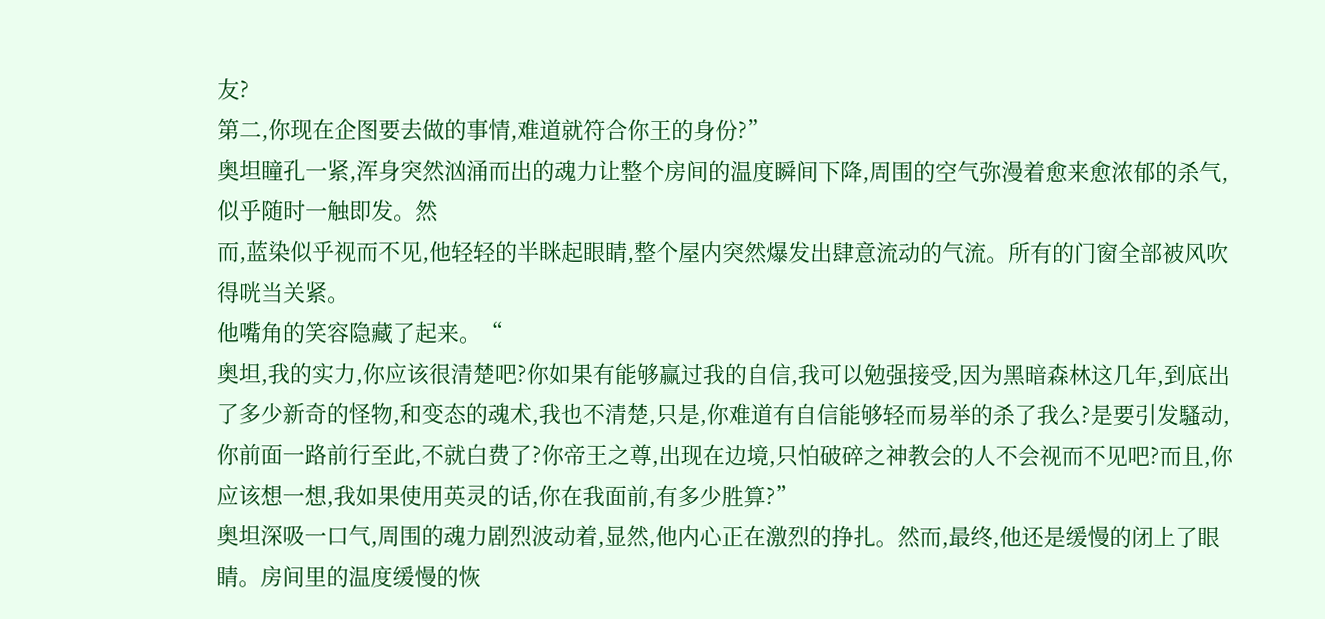友?
第二,你现在企图要去做的事情,难道就符合你王的身份?”
奥坦瞳孔一紧,浑身突然汹涌而出的魂力让整个房间的温度瞬间下降,周围的空气弥漫着愈来愈浓郁的杀气,似乎随时一触即发。然
而,蓝染似乎视而不见,他轻轻的半眯起眼睛,整个屋内突然爆发出肆意流动的气流。所有的门窗全部被风吹得咣当关紧。
他嘴角的笑容隐藏了起来。“
奥坦,我的实力,你应该很清楚吧?你如果有能够赢过我的自信,我可以勉强接受,因为黑暗森林这几年,到底出了多少新奇的怪物,和变态的魂术,我也不清楚,只是,你难道有自信能够轻而易举的杀了我么?是要引发騷动,你前面一路前行至此,不就白费了?你帝王之尊,出现在边境,只怕破碎之神教会的人不会视而不见吧?而且,你应该想一想,我如果使用英灵的话,你在我面前,有多少胜算?”
奥坦深吸一口气,周围的魂力剧烈波动着,显然,他内心正在激烈的挣扎。然而,最终,他还是缓慢的闭上了眼睛。房间里的温度缓慢的恢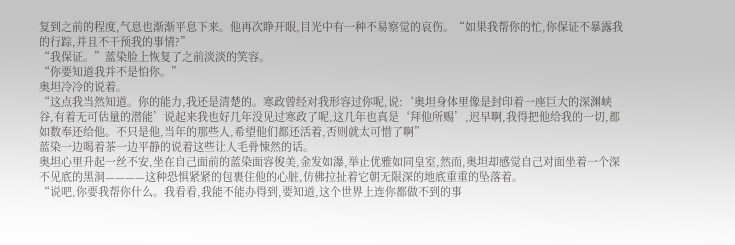复到之前的程度,气息也渐渐平息下来。他再次睁开眼,目光中有一种不易察觉的哀伤。“如果我帮你的忙,你保证不暴露我的行踪,并且不干预我的事情?”
“我保证。”蓝染脸上恢复了之前淡淡的笑容。
“你要知道我并不是怕你。”
奥坦冷冷的说着。
“这点我当然知道。你的能力,我还是清楚的。寒政曾经对我形容过你呢,说:‘奥坦身体里像是封印着一座巨大的深渊峡谷,有着无可估量的潜能’说起来我也好几年没见过寒政了呢,这几年也真是‘拜他所赐’,迟早啊,我得把他给我的一切,都如数奉还给他。不只是他,当年的那些人,希望他们都还活着,否则就太可惜了啊”
蓝染一边喝着茶一边平静的说着这些让人毛骨悚然的话。
奥坦心里升起一丝不安,坐在自己面前的蓝染面容俊美,金发如瀑,举止优雅如同皇室,然而,奥坦却感觉自己对面坐着一个深不见底的黑洞————这种恐惧紧紧的包裹住他的心脏,仿佛拉扯着它朝无限深的地底重重的坠落着。
“说吧,你要我帮你什么。我看看,我能不能办得到,要知道,这个世界上连你都做不到的事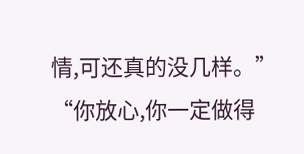情,可还真的没几样。”
“你放心,你一定做得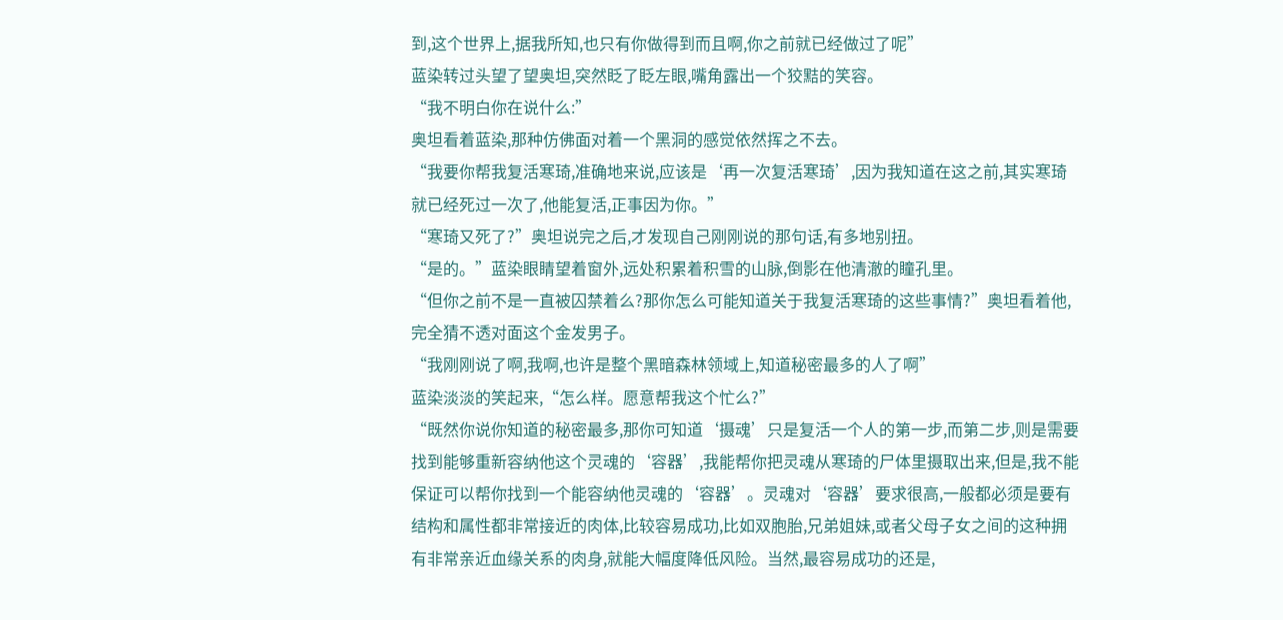到,这个世界上,据我所知,也只有你做得到而且啊,你之前就已经做过了呢”
蓝染转过头望了望奥坦,突然眨了眨左眼,嘴角露出一个狡黠的笑容。
“我不明白你在说什么:”
奥坦看着蓝染,那种仿佛面对着一个黑洞的感觉依然挥之不去。
“我要你帮我复活寒琦,准确地来说,应该是‘再一次复活寒琦’,因为我知道在这之前,其实寒琦就已经死过一次了,他能复活,正事因为你。”
“寒琦又死了?”奥坦说完之后,才发现自己刚刚说的那句话,有多地别扭。
“是的。”蓝染眼睛望着窗外,远处积累着积雪的山脉,倒影在他清澈的瞳孔里。
“但你之前不是一直被囚禁着么?那你怎么可能知道关于我复活寒琦的这些事情?”奥坦看着他,完全猜不透对面这个金发男子。
“我刚刚说了啊,我啊,也许是整个黑暗森林领域上,知道秘密最多的人了啊”
蓝染淡淡的笑起来,“怎么样。愿意帮我这个忙么?”
“既然你说你知道的秘密最多,那你可知道‘摄魂’只是复活一个人的第一步,而第二步,则是需要找到能够重新容纳他这个灵魂的‘容器’,我能帮你把灵魂从寒琦的尸体里摄取出来,但是,我不能保证可以帮你找到一个能容纳他灵魂的‘容器’。灵魂对‘容器’要求很高,一般都必须是要有结构和属性都非常接近的肉体,比较容易成功,比如双胞胎,兄弟姐妹,或者父母子女之间的这种拥有非常亲近血缘关系的肉身,就能大幅度降低风险。当然,最容易成功的还是,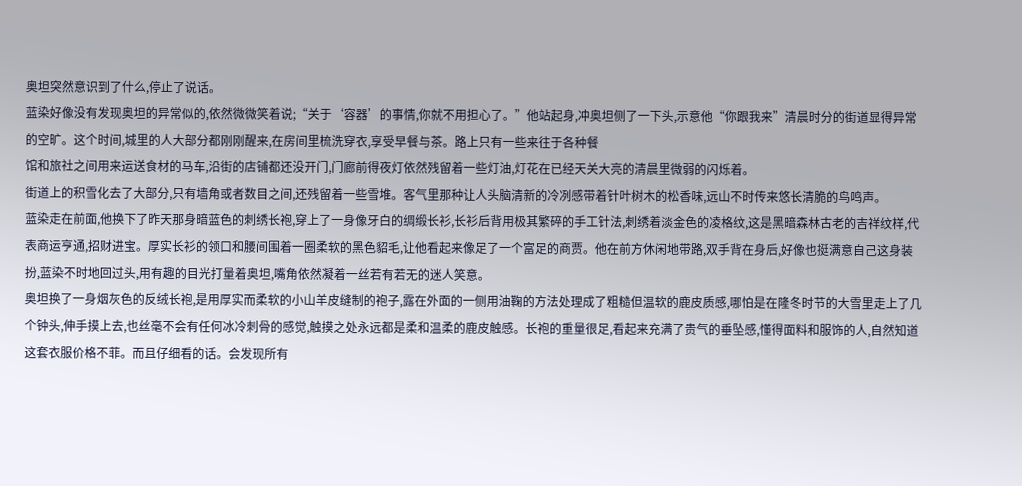奥坦突然意识到了什么,停止了说话。
蓝染好像没有发现奥坦的异常似的,依然微微笑着说;“关于‘容器’的事情,你就不用担心了。”他站起身,冲奥坦侧了一下头,示意他“你跟我来”清晨时分的街道显得异常的空旷。这个时间,城里的人大部分都刚刚醒来,在房间里梳洗穿衣,享受早餐与茶。路上只有一些来往于各种餐
馆和旅社之间用来运送食材的马车,沿街的店铺都还没开门,门廊前得夜灯依然残留着一些灯油,灯花在已经天关大亮的清晨里微弱的闪烁着。
街道上的积雪化去了大部分,只有墙角或者数目之间,还残留着一些雪堆。客气里那种让人头脑清新的冷冽感带着针叶树木的松香味,远山不时传来悠长清脆的鸟鸣声。
蓝染走在前面,他换下了昨天那身暗蓝色的刺绣长袍,穿上了一身像牙白的绸缎长衫,长衫后背用极其繁碎的手工针法,刺绣着淡金色的凌格纹,这是黑暗森林古老的吉祥纹样,代表商运亨通,招财进宝。厚实长衫的领口和腰间围着一圈柔软的黑色貂毛,让他看起来像足了一个富足的商贾。他在前方休闲地带路,双手背在身后,好像也挺满意自己这身装扮,蓝染不时地回过头,用有趣的目光打量着奥坦,嘴角依然凝着一丝若有若无的迷人笑意。
奥坦换了一身烟灰色的反绒长袍,是用厚实而柔软的小山羊皮缝制的袍子,露在外面的一侧用油鞠的方法处理成了粗糙但温软的鹿皮质感,哪怕是在隆冬时节的大雪里走上了几个钟头,伸手摸上去,也丝毫不会有任何冰冷刺骨的感觉,触摸之处永远都是柔和温柔的鹿皮触感。长袍的重量很足,看起来充满了贵气的垂坠感,懂得面料和服饰的人,自然知道这套衣服价格不菲。而且仔细看的话。会发现所有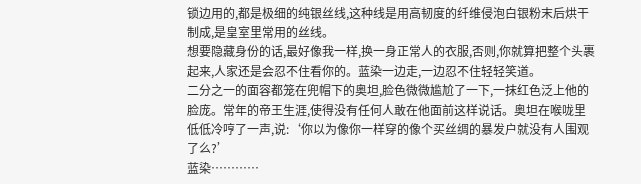锁边用的,都是极细的纯银丝线,这种线是用高韧度的纤维侵泡白银粉末后烘干制成,是皇室里常用的丝线。
想要隐藏身份的话,最好像我一样,换一身正常人的衣服,否则,你就算把整个头裹起来,人家还是会忍不住看你的。蓝染一边走,一边忍不住轻轻笑道。
二分之一的面容都笼在兜帽下的奥坦,脸色微微尴尬了一下,一抹红色泛上他的脸庞。常年的帝王生涯,使得没有任何人敢在他面前这样说话。奥坦在喉咙里低低冷哼了一声,说:‘你以为像你一样穿的像个买丝绸的暴发户就没有人围观了么?’
蓝染…………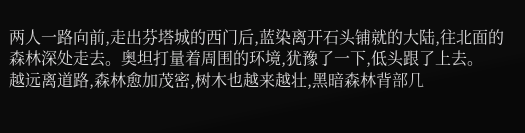两人一路向前,走出芬塔城的西门后,蓝染离开石头铺就的大陆,往北面的森林深处走去。奥坦打量着周围的环境,犹豫了一下,低头跟了上去。
越远离道路,森林愈加茂密,树木也越来越壮,黑暗森林背部几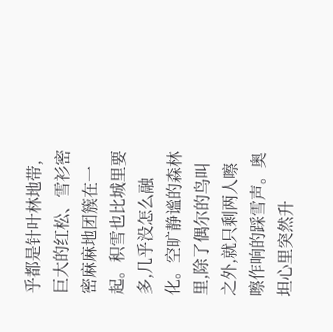乎都是针叶林地带,巨大的红松、雪衫密密麻麻地团簇在一起。积雪也比城里要多,几乎没怎么融化。空旷静谧的森林里,除了偶尔的鸟叫之外,就只剩两人嚓嚓作响的踩雪声。奥坦心里突然升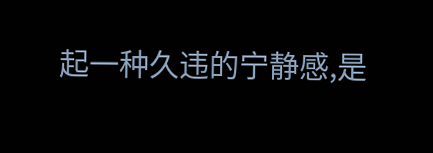起一种久违的宁静感,是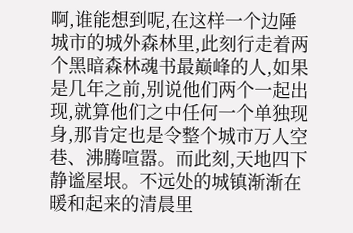啊,谁能想到呢,在这样一个边陲城市的城外森林里,此刻行走着两个黑暗森林魂书最巅峰的人,如果是几年之前,别说他们两个一起出现,就算他们之中任何一个单独现身,那肯定也是令整个城市万人空巷、沸腾喧嚣。而此刻,天地四下静谧屋垠。不远处的城镇渐渐在暖和起来的清晨里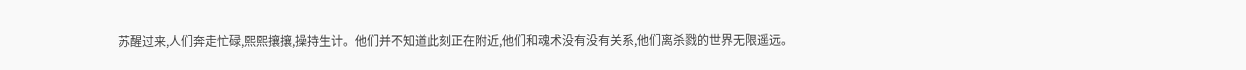苏醒过来,人们奔走忙碌,熙熙攘攘,操持生计。他们并不知道此刻正在附近,他们和魂术没有没有关系,他们离杀戮的世界无限遥远。